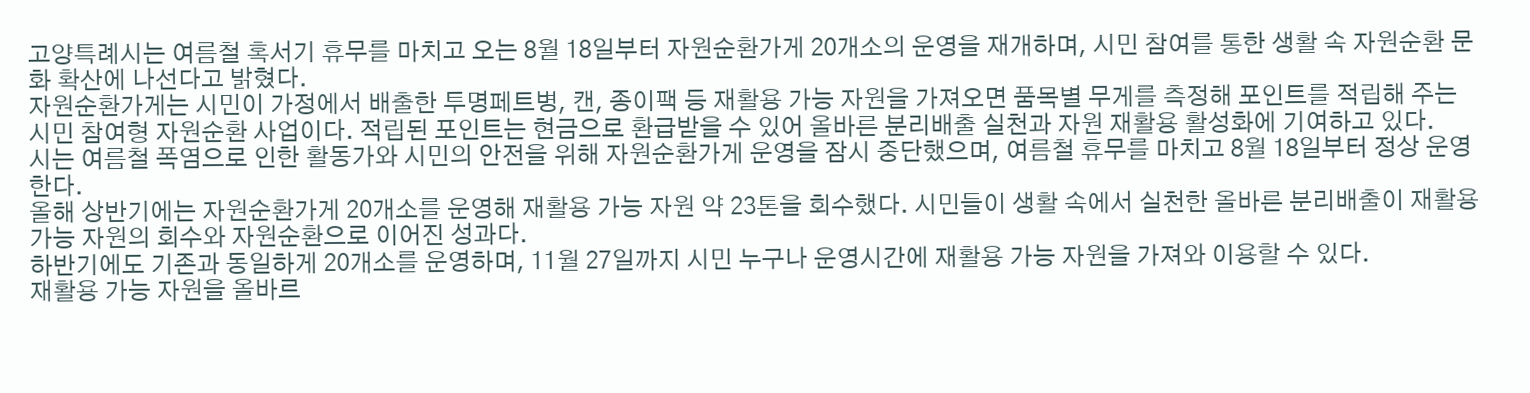고양특례시는 여름철 혹서기 휴무를 마치고 오는 8월 18일부터 자원순환가게 20개소의 운영을 재개하며, 시민 참여를 통한 생활 속 자원순환 문화 확산에 나선다고 밝혔다.
자원순환가게는 시민이 가정에서 배출한 투명페트병, 캔, 종이팩 등 재활용 가능 자원을 가져오면 품목별 무게를 측정해 포인트를 적립해 주는 시민 참여형 자원순환 사업이다. 적립된 포인트는 현금으로 환급받을 수 있어 올바른 분리배출 실천과 자원 재활용 활성화에 기여하고 있다.
시는 여름철 폭염으로 인한 활동가와 시민의 안전을 위해 자원순환가게 운영을 잠시 중단했으며, 여름철 휴무를 마치고 8월 18일부터 정상 운영한다.
올해 상반기에는 자원순환가게 20개소를 운영해 재활용 가능 자원 약 23톤을 회수했다. 시민들이 생활 속에서 실천한 올바른 분리배출이 재활용 가능 자원의 회수와 자원순환으로 이어진 성과다.
하반기에도 기존과 동일하게 20개소를 운영하며, 11월 27일까지 시민 누구나 운영시간에 재활용 가능 자원을 가져와 이용할 수 있다.
재활용 가능 자원을 올바르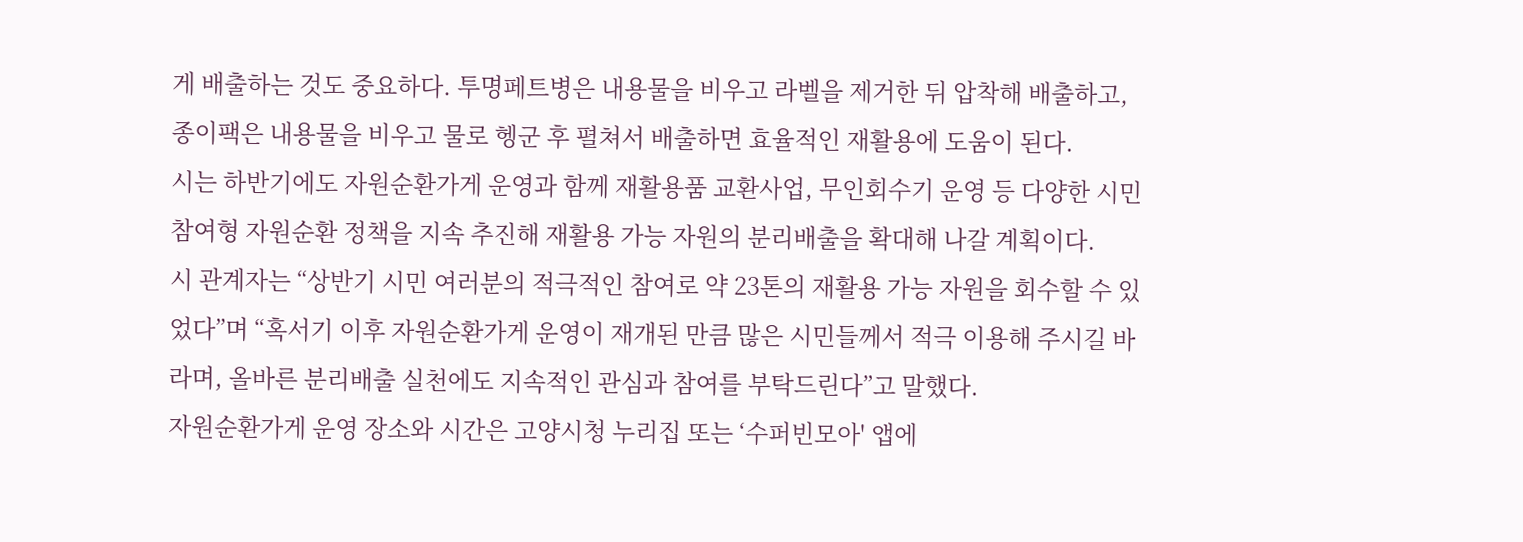게 배출하는 것도 중요하다. 투명페트병은 내용물을 비우고 라벨을 제거한 뒤 압착해 배출하고, 종이팩은 내용물을 비우고 물로 헹군 후 펼쳐서 배출하면 효율적인 재활용에 도움이 된다.
시는 하반기에도 자원순환가게 운영과 함께 재활용품 교환사업, 무인회수기 운영 등 다양한 시민 참여형 자원순환 정책을 지속 추진해 재활용 가능 자원의 분리배출을 확대해 나갈 계획이다.
시 관계자는 “상반기 시민 여러분의 적극적인 참여로 약 23톤의 재활용 가능 자원을 회수할 수 있었다”며 “혹서기 이후 자원순환가게 운영이 재개된 만큼 많은 시민들께서 적극 이용해 주시길 바라며, 올바른 분리배출 실천에도 지속적인 관심과 참여를 부탁드린다”고 말했다.
자원순환가게 운영 장소와 시간은 고양시청 누리집 또는 ‘수퍼빈모아' 앱에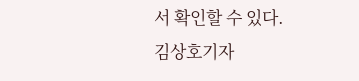서 확인할 수 있다.
김상호기자